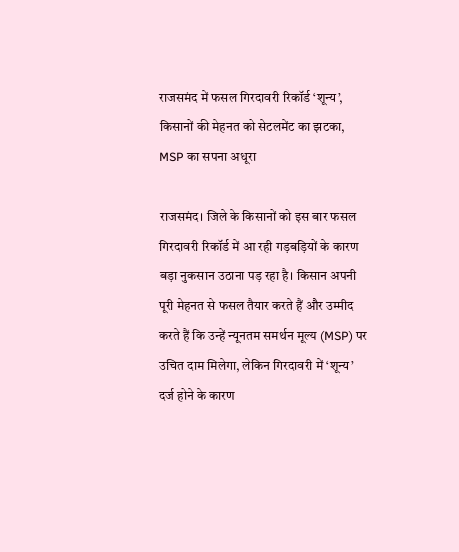राजसमंद में फसल गिरदावरी रिकॉर्ड ‘शून्य’, किसानों की मेहनत को सेटलमेंट का झटका, MSP का सपना अधूरा

राजसमंद। जिले के किसानों को इस बार फसल गिरदावरी रिकॉर्ड में आ रही गड़बड़ियों के कारण बड़ा नुकसान उठाना पड़ रहा है। किसान अपनी पूरी मेहनत से फसल तैयार करते हैं और उम्मीद करते हैं कि उन्हें न्यूनतम समर्थन मूल्य (MSP) पर उचित दाम मिलेगा, लेकिन गिरदावरी में ‘शून्य’ दर्ज होने के कारण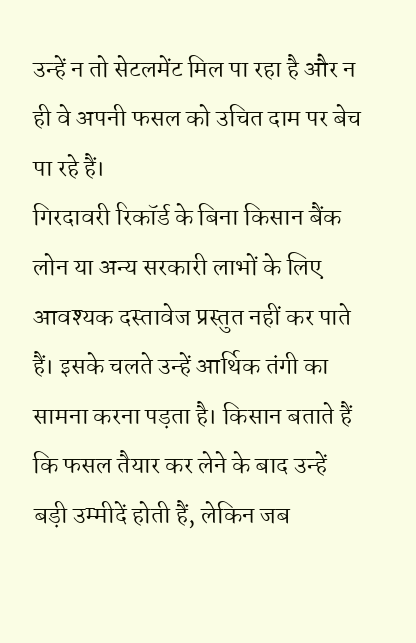उन्हें न तो सेटलमेंट मिल पा रहा है और न ही वे अपनी फसल को उचित दाम पर बेच पा रहे हैं।
गिरदावरी रिकॉर्ड के बिना किसान बैंक लोन या अन्य सरकारी लाभों के लिए आवश्यक दस्तावेज प्रस्तुत नहीं कर पाते हैं। इसके चलते उन्हें आर्थिक तंगी का सामना करना पड़ता है। किसान बताते हैं कि फसल तैयार कर लेने के बाद उन्हें बड़ी उम्मीदें होती हैं, लेकिन जब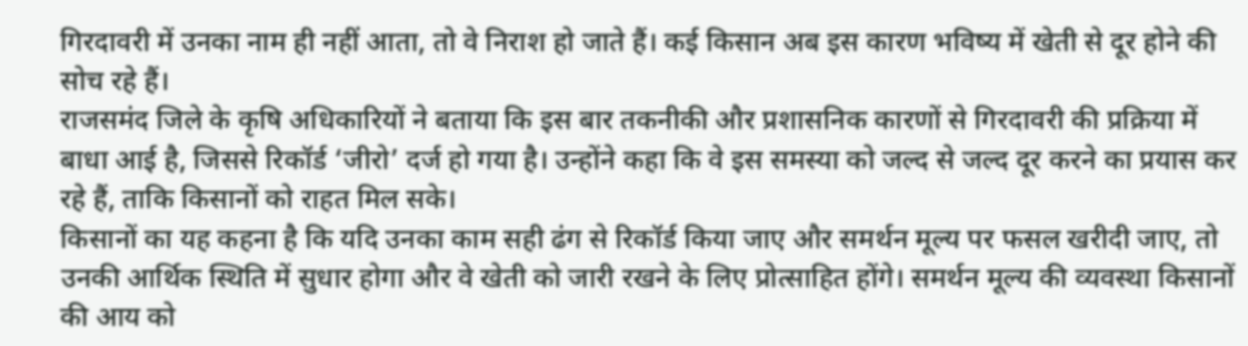गिरदावरी में उनका नाम ही नहीं आता, तो वे निराश हो जाते हैं। कई किसान अब इस कारण भविष्य में खेती से दूर होने की सोच रहे हैं।
राजसमंद जिले के कृषि अधिकारियों ने बताया कि इस बार तकनीकी और प्रशासनिक कारणों से गिरदावरी की प्रक्रिया में बाधा आई है, जिससे रिकॉर्ड ‘जीरो’ दर्ज हो गया है। उन्होंने कहा कि वे इस समस्या को जल्द से जल्द दूर करने का प्रयास कर रहे हैं, ताकि किसानों को राहत मिल सके।
किसानों का यह कहना है कि यदि उनका काम सही ढंग से रिकॉर्ड किया जाए और समर्थन मूल्य पर फसल खरीदी जाए, तो उनकी आर्थिक स्थिति में सुधार होगा और वे खेती को जारी रखने के लिए प्रोत्साहित होंगे। समर्थन मूल्य की व्यवस्था किसानों की आय को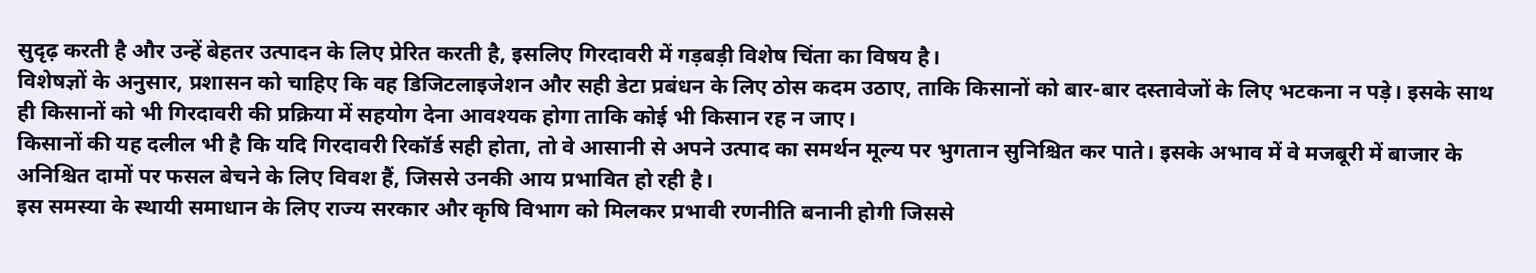सुदृढ़ करती है और उन्हें बेहतर उत्पादन के लिए प्रेरित करती है, इसलिए गिरदावरी में गड़बड़ी विशेष चिंता का विषय है।
विशेषज्ञों के अनुसार, प्रशासन को चाहिए कि वह डिजिटलाइजेशन और सही डेटा प्रबंधन के लिए ठोस कदम उठाए, ताकि किसानों को बार-बार दस्तावेजों के लिए भटकना न पड़े। इसके साथ ही किसानों को भी गिरदावरी की प्रक्रिया में सहयोग देना आवश्यक होगा ताकि कोई भी किसान रह न जाए।
किसानों की यह दलील भी है कि यदि गिरदावरी रिकॉर्ड सही होता, तो वे आसानी से अपने उत्पाद का समर्थन मूल्य पर भुगतान सुनिश्चित कर पाते। इसके अभाव में वे मजबूरी में बाजार के अनिश्चित दामों पर फसल बेचने के लिए विवश हैं, जिससे उनकी आय प्रभावित हो रही है।
इस समस्या के स्थायी समाधान के लिए राज्य सरकार और कृषि विभाग को मिलकर प्रभावी रणनीति बनानी होगी जिससे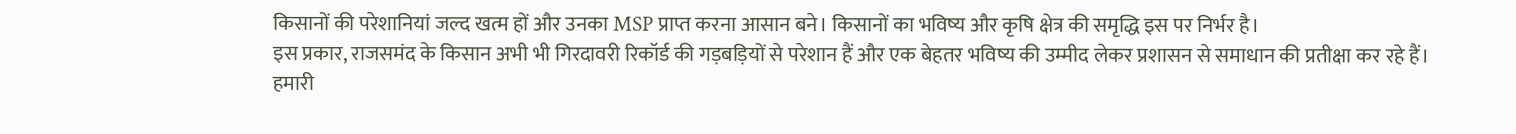किसानों की परेशानियां जल्द खत्म हों और उनका MSP प्राप्त करना आसान बने। किसानों का भविष्य और कृषि क्षेत्र की समृद्धि इस पर निर्भर है।
इस प्रकार, राजसमंद के किसान अभी भी गिरदावरी रिकॉर्ड की गड़बड़ियों से परेशान हैं और एक बेहतर भविष्य की उम्मीद लेकर प्रशासन से समाधान की प्रतीक्षा कर रहे हैं। हमारी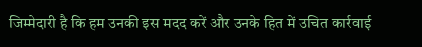जिम्मेदारी है कि हम उनकी इस मदद करें और उनके हित में उचित कार्रवाई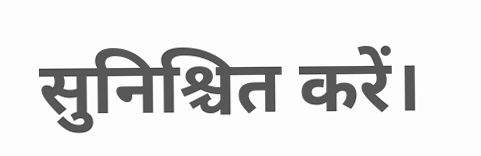सुनिश्चित करें।